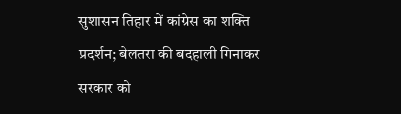सुशासन तिहार में कांग्रेस का शक्ति प्रदर्शन; बेलतरा की बदहाली गिनाकर सरकार को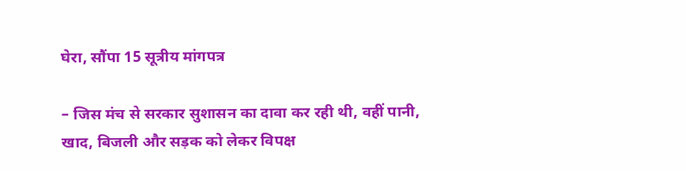घेरा, सौंपा 15 सूत्रीय मांगपत्र

– जिस मंच से सरकार सुशासन का दावा कर रही थी, वहीं पानी, खाद, बिजली और सड़क को लेकर विपक्ष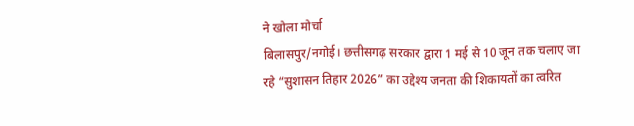ने खोला मोर्चा
बिलासपुर/नगोई। छत्तीसगढ़ सरकार द्वारा 1 मई से 10 जून तक चलाए जा रहे “सुशासन तिहार 2026” का उद्देश्य जनता की शिकायतों का त्वरित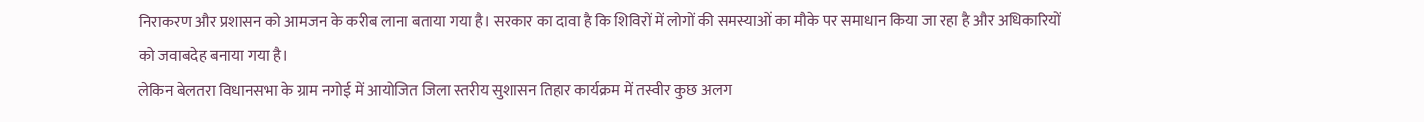निराकरण और प्रशासन को आमजन के करीब लाना बताया गया है। सरकार का दावा है कि शिविरों में लोगों की समस्याओं का मौके पर समाधान किया जा रहा है और अधिकारियों को जवाबदेह बनाया गया है।
लेकिन बेलतरा विधानसभा के ग्राम नगोई में आयोजित जिला स्तरीय सुशासन तिहार कार्यक्रम में तस्वीर कुछ अलग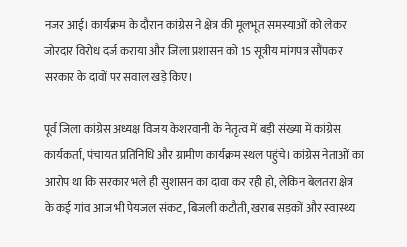नजर आई। कार्यक्रम के दौरान कांग्रेस ने क्षेत्र की मूलभूत समस्याओं को लेकर जोरदार विरोध दर्ज कराया और जिला प्रशासन को 15 सूत्रीय मांगपत्र सौंपकर सरकार के दावों पर सवाल खड़े किए।

पूर्व जिला कांग्रेस अध्यक्ष विजय केशरवानी के नेतृत्व में बड़ी संख्या में कांग्रेस कार्यकर्ता, पंचायत प्रतिनिधि और ग्रामीण कार्यक्रम स्थल पहुंचे। कांग्रेस नेताओं का आरोप था कि सरकार भले ही सुशासन का दावा कर रही हो, लेकिन बेलतरा क्षेत्र के कई गांव आज भी पेयजल संकट, बिजली कटौती, खराब सड़कों और स्वास्थ्य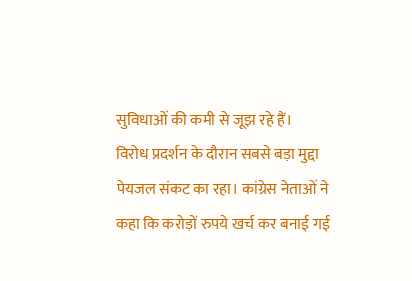सुविधाओं की कमी से जूझ रहे हैं।
विरोध प्रदर्शन के दौरान सबसे बड़ा मुद्दा पेयजल संकट का रहा। कांग्रेस नेताओं ने कहा कि करोड़ों रुपये खर्च कर बनाई गई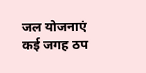जल योजनाएं कई जगह ठप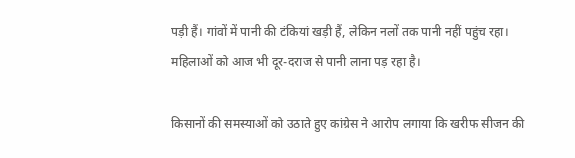पड़ी हैं। गांवों में पानी की टंकियां खड़ी हैं, लेकिन नलों तक पानी नहीं पहुंच रहा। महिलाओं को आज भी दूर-दराज से पानी लाना पड़ रहा है।

किसानों की समस्याओं को उठाते हुए कांग्रेस ने आरोप लगाया कि खरीफ सीजन की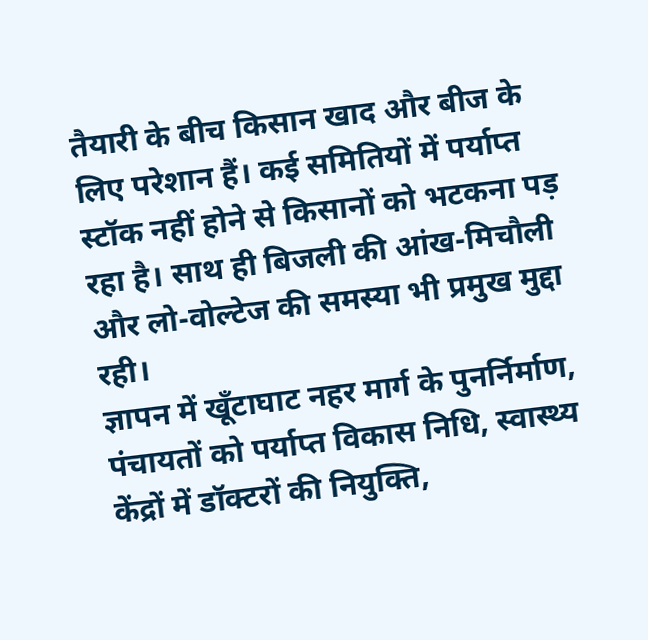तैयारी के बीच किसान खाद और बीज के लिए परेशान हैं। कई समितियों में पर्याप्त स्टॉक नहीं होने से किसानों को भटकना पड़ रहा है। साथ ही बिजली की आंख-मिचौली और लो-वोल्टेज की समस्या भी प्रमुख मुद्दा रही।
ज्ञापन में खूँटाघाट नहर मार्ग के पुनर्निर्माण, पंचायतों को पर्याप्त विकास निधि, स्वास्थ्य केंद्रों में डॉक्टरों की नियुक्ति,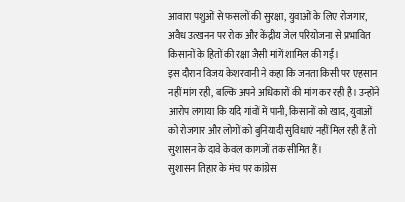आवारा पशुओं से फसलों की सुरक्षा, युवाओं के लिए रोजगार, अवैध उत्खनन पर रोक और केंद्रीय जेल परियोजना से प्रभावित किसानों के हितों की रक्षा जैसी मांगें शामिल की गईं।
इस दौरान विजय केशरवानी ने कहा कि जनता किसी पर एहसान नहीं मांग रही, बल्कि अपने अधिकारों की मांग कर रही है। उन्होंने आरोप लगाया कि यदि गांवों में पानी, किसानों को खाद, युवाओं को रोजगार और लोगों को बुनियादी सुविधाएं नहीं मिल रही हैं तो सुशासन के दावे केवल कागजों तक सीमित हैं।
सुशासन तिहार के मंच पर कांग्रेस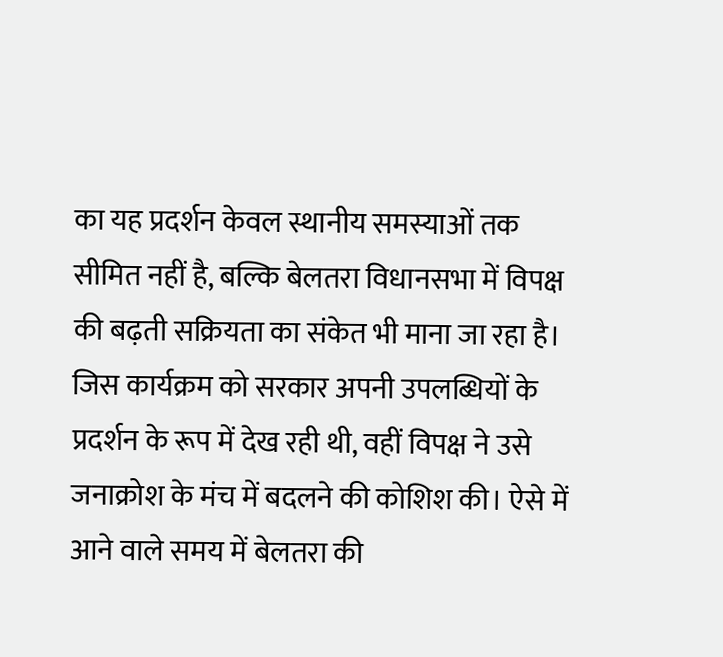का यह प्रदर्शन केवल स्थानीय समस्याओं तक सीमित नहीं है, बल्कि बेलतरा विधानसभा में विपक्ष की बढ़ती सक्रियता का संकेत भी माना जा रहा है। जिस कार्यक्रम को सरकार अपनी उपलब्धियों के प्रदर्शन के रूप में देख रही थी, वहीं विपक्ष ने उसे जनाक्रोश के मंच में बदलने की कोशिश की। ऐसे में आने वाले समय में बेलतरा की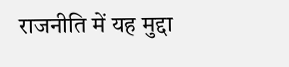राजनीति में यह मुद्दा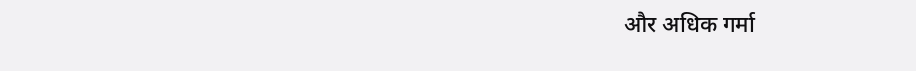और अधिक गर्मा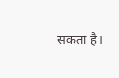सकता है।